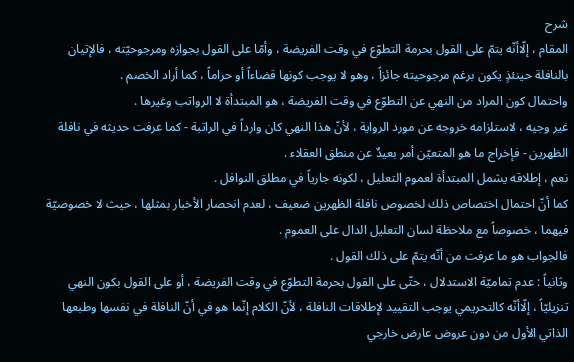شرح
المقام ، إلّاأنّه يتمّ على القول بحرمة التطوّع في وقت الفريضة ، وأمّا على القول بجوازه ومرجوحيّته ، فالإتيان بالنافلة حينئذٍ يكون برغم مرجوحيته جائزاً ، وهو لا يوجب كونها قضاءاً أو حراماً ، كما أراد الخصم .
واحتمال كون المراد من النهي عن التطوّع في وقت الفريضة ، هو المبتدأة لا الرواتب وغيرها .
غير وجيه ، لاستلزامه خروجه عن مورد الرواية ، لأنّ هذا النهي كان وارداً في الراتبة - كما عرفت حديثه في نافلة الظهرين - فإخراج ما هو المتعيّن أمر بعيدٌ عن منطق العقلاء .
نعم ، إطلاقه يشمل المبتدأة لعموم التعليل ، لكونه جارياً في مطلق النوافل .
كما أنّ احتمال اختصاص ذلك لخصوص نافلة الظهرين ضعيف ، لعدم انحصار الأخبار بمثلها ، حيث لا خصوصيّة فيهما ، خصوصاً مع ملاحظة لسان التعليل الدال على العموم .
فالجواب هو ما عرفت من أنّه يتمّ على ذلك القول .
وثانياً : عدم تماميّة الاستدلال ، حتّى على القول بحرمة التطوّع في وقت الفريضة ، أو على القول بكون النهي تنزيليّاً ، إلّاأنّه كالتحريمي يوجب التقييد لإطلاقات النافلة ، لأنّ الكلام إنّما هو في أنّ النافلة في نفسها وطبعها الذاتي الأول من دون عروض عارض خارجي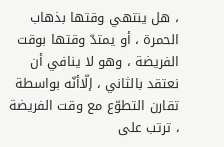، هل ينتهي وقتها بذهاب الحمرة ، أو يمتدّ وقتها بوقت الفريضة ، وهو لا ينافي أن نعتقد بالثاني ، إلّاأنّه بواسطة تقارن التطوّع مع وقت الفريضة ، ترتب على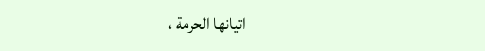اتيانها الحرمة ،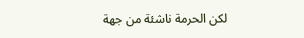لكن الحرمة ناشئة من جهة